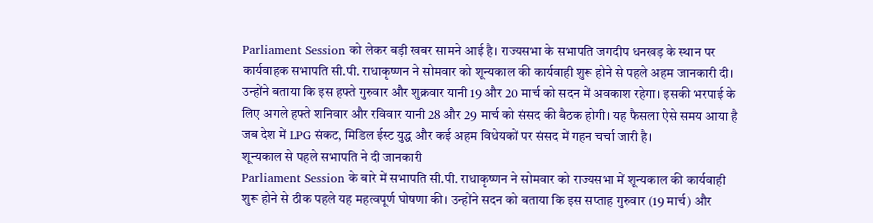Parliament Session को लेकर बड़ी खबर सामने आई है। राज्यसभा के सभापति जगदीप धनखड़ के स्थान पर कार्यवाहक सभापति सी.पी. राधाकृष्णन ने सोमवार को शून्यकाल की कार्यवाही शुरू होने से पहले अहम जानकारी दी। उन्होंने बताया कि इस हफ्ते गुरुवार और शुक्रवार यानी 19 और 20 मार्च को सदन में अवकाश रहेगा। इसकी भरपाई के लिए अगले हफ्ते शनिवार और रविवार यानी 28 और 29 मार्च को संसद की बैठक होगी। यह फैसला ऐसे समय आया है जब देश में LPG संकट, मिडिल ईस्ट युद्ध और कई अहम विधेयकों पर संसद में गहन चर्चा जारी है।
शून्यकाल से पहले सभापति ने दी जानकारी
Parliament Session के बारे में सभापति सी.पी. राधाकृष्णन ने सोमवार को राज्यसभा में शून्यकाल की कार्यवाही शुरू होने से ठीक पहले यह महत्वपूर्ण घोषणा की। उन्होंने सदन को बताया कि इस सप्ताह गुरुवार (19 मार्च) और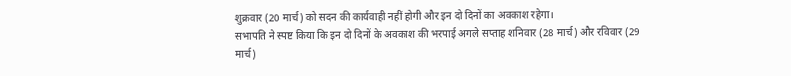शुक्रवार (20 मार्च) को सदन की कार्यवाही नहीं होगी और इन दो दिनों का अवकाश रहेगा।
सभापति ने स्पष्ट किया कि इन दो दिनों के अवकाश की भरपाई अगले सप्ताह शनिवार (28 मार्च) और रविवार (29 मार्च)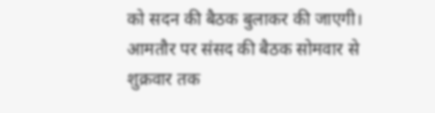को सदन की बैठक बुलाकर की जाएगी। आमतौर पर संसद की बैठक सोमवार से शुक्रवार तक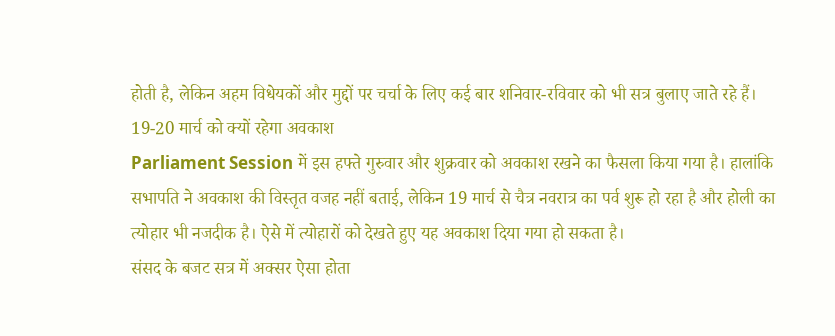होती है, लेकिन अहम विधेयकों और मुद्दों पर चर्चा के लिए कई बार शनिवार-रविवार को भी सत्र बुलाए जाते रहे हैं।
19-20 मार्च को क्यों रहेगा अवकाश
Parliament Session में इस हफ्ते गुरुवार और शुक्रवार को अवकाश रखने का फैसला किया गया है। हालांकि सभापति ने अवकाश की विस्तृत वजह नहीं बताई, लेकिन 19 मार्च से चैत्र नवरात्र का पर्व शुरू हो रहा है और होली का त्योहार भी नजदीक है। ऐसे में त्योहारों को देखते हुए यह अवकाश दिया गया हो सकता है।
संसद के बजट सत्र में अक्सर ऐसा होता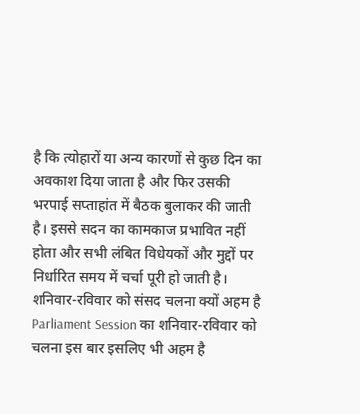है कि त्योहारों या अन्य कारणों से कुछ दिन का अवकाश दिया जाता है और फिर उसकी भरपाई सप्ताहांत में बैठक बुलाकर की जाती है। इससे सदन का कामकाज प्रभावित नहीं होता और सभी लंबित विधेयकों और मुद्दों पर निर्धारित समय में चर्चा पूरी हो जाती है।
शनिवार-रविवार को संसद चलना क्यों अहम है
Parliament Session का शनिवार-रविवार को चलना इस बार इसलिए भी अहम है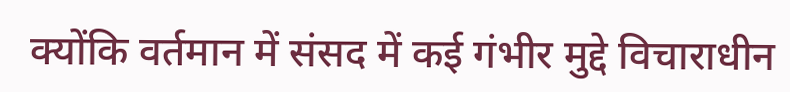क्योंकि वर्तमान में संसद में कई गंभीर मुद्दे विचाराधीन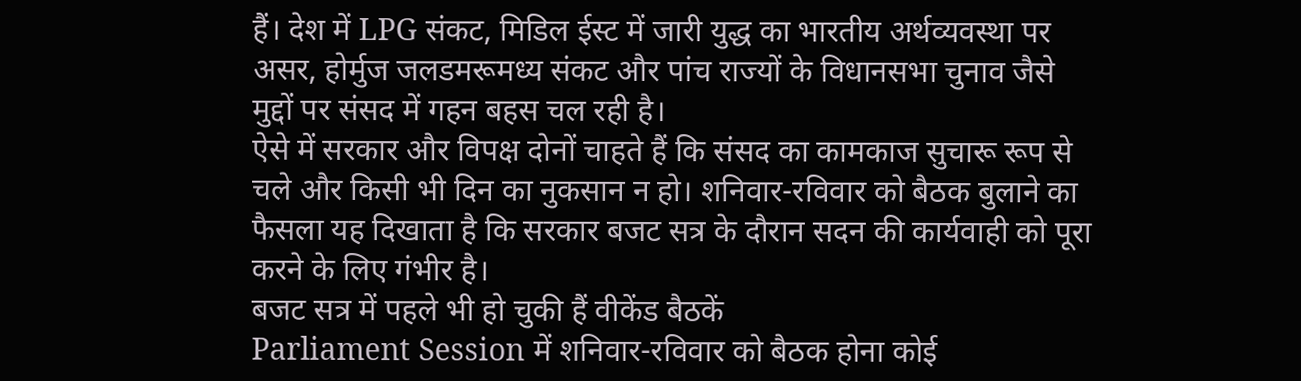हैं। देश में LPG संकट, मिडिल ईस्ट में जारी युद्ध का भारतीय अर्थव्यवस्था पर असर, होर्मुज जलडमरूमध्य संकट और पांच राज्यों के विधानसभा चुनाव जैसे मुद्दों पर संसद में गहन बहस चल रही है।
ऐसे में सरकार और विपक्ष दोनों चाहते हैं कि संसद का कामकाज सुचारू रूप से चले और किसी भी दिन का नुकसान न हो। शनिवार-रविवार को बैठक बुलाने का फैसला यह दिखाता है कि सरकार बजट सत्र के दौरान सदन की कार्यवाही को पूरा करने के लिए गंभीर है।
बजट सत्र में पहले भी हो चुकी हैं वीकेंड बैठकें
Parliament Session में शनिवार-रविवार को बैठक होना कोई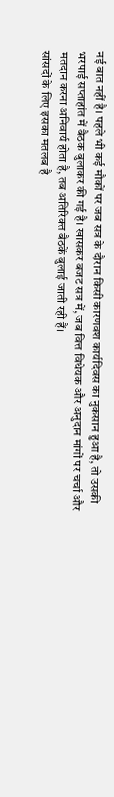नई बात नहीं है। पहले भी कई मौकों पर जब सत्र के दौरान किसी कारणवश कार्यदिवस का नुकसान हुआ है, तो उसकी भरपाई सप्ताहांत में बैठक बुलाकर की गई है। खासकर बजट सत्र में, जब वित्त विधेयक और अनुदान मांगों पर चर्चा और मतदान करना अनिवार्य होता है, तब अतिरिक्त बैठकें बुलाई जाती रही हैं।
सांसदों के लिए इसका मतलब है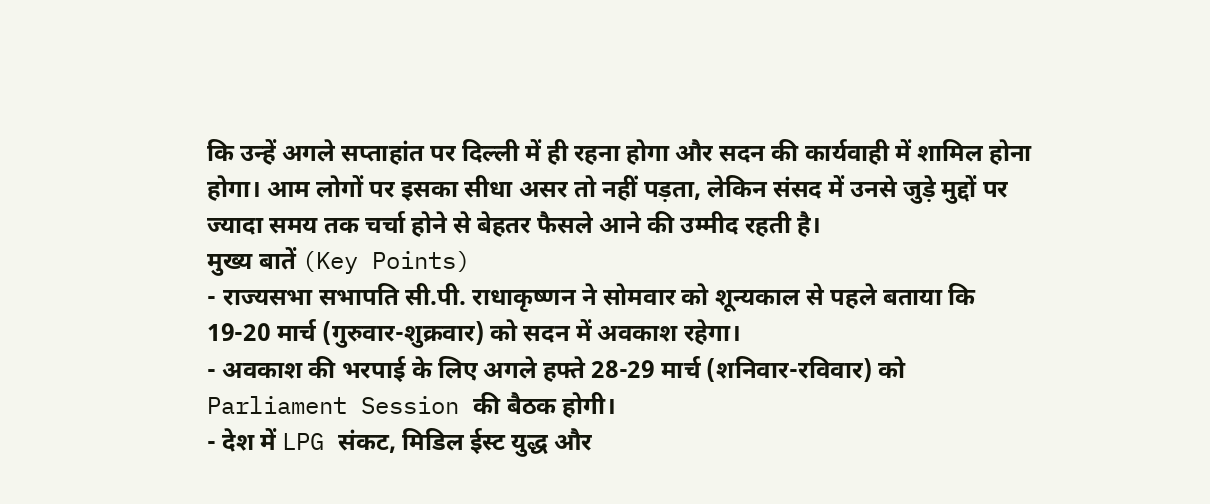कि उन्हें अगले सप्ताहांत पर दिल्ली में ही रहना होगा और सदन की कार्यवाही में शामिल होना होगा। आम लोगों पर इसका सीधा असर तो नहीं पड़ता, लेकिन संसद में उनसे जुड़े मुद्दों पर ज्यादा समय तक चर्चा होने से बेहतर फैसले आने की उम्मीद रहती है।
मुख्य बातें (Key Points)
- राज्यसभा सभापति सी.पी. राधाकृष्णन ने सोमवार को शून्यकाल से पहले बताया कि 19-20 मार्च (गुरुवार-शुक्रवार) को सदन में अवकाश रहेगा।
- अवकाश की भरपाई के लिए अगले हफ्ते 28-29 मार्च (शनिवार-रविवार) को Parliament Session की बैठक होगी।
- देश में LPG संकट, मिडिल ईस्ट युद्ध और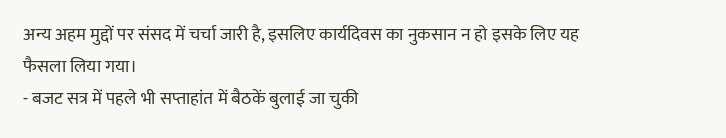अन्य अहम मुद्दों पर संसद में चर्चा जारी है, इसलिए कार्यदिवस का नुकसान न हो इसके लिए यह फैसला लिया गया।
- बजट सत्र में पहले भी सप्ताहांत में बैठकें बुलाई जा चुकी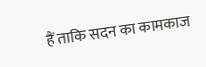हैं ताकि सदन का कामकाज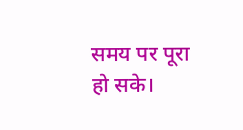समय पर पूरा हो सके।